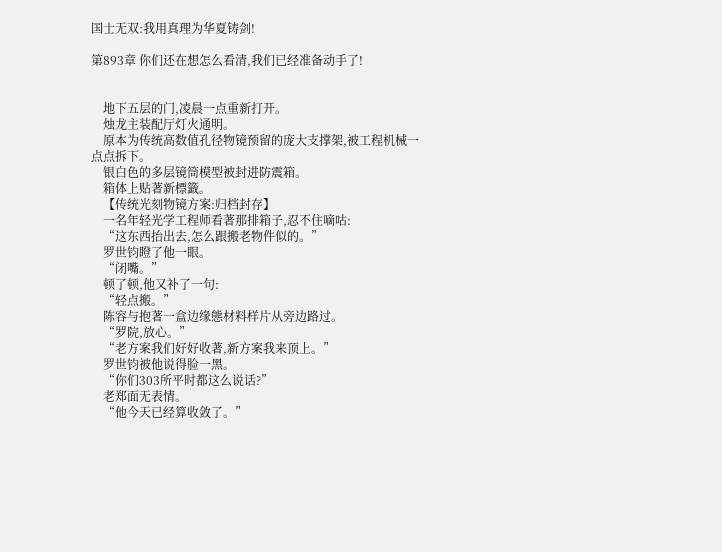国士无双:我用真理为华夏铸剑!

第893章 你们还在想怎么看清,我们已经准备动手了!


    地下五层的门,凌晨一点重新打开。
    烛龙主装配厅灯火通明。
    原本为传统高数值孔径物镜预留的庞大支撑架,被工程机械一点点拆下。
    银白色的多层镜筒模型被封进防震箱。
    箱体上贴著新標籤。
    【传统光刻物镜方案:归档封存】
    一名年轻光学工程师看著那排箱子,忍不住嘀咕:
    “这东西抬出去,怎么跟搬老物件似的。”
    罗世钧瞪了他一眼。
    “闭嘴。”
    顿了顿,他又补了一句:
    “轻点搬。”
    陈容与抱著一盒边缘態材料样片从旁边路过。
    “罗院,放心。”
    “老方案我们好好收著,新方案我来顶上。”
    罗世钧被他说得脸一黑。
    “你们303所平时都这么说话?”
    老郑面无表情。
    “他今天已经算收敛了。”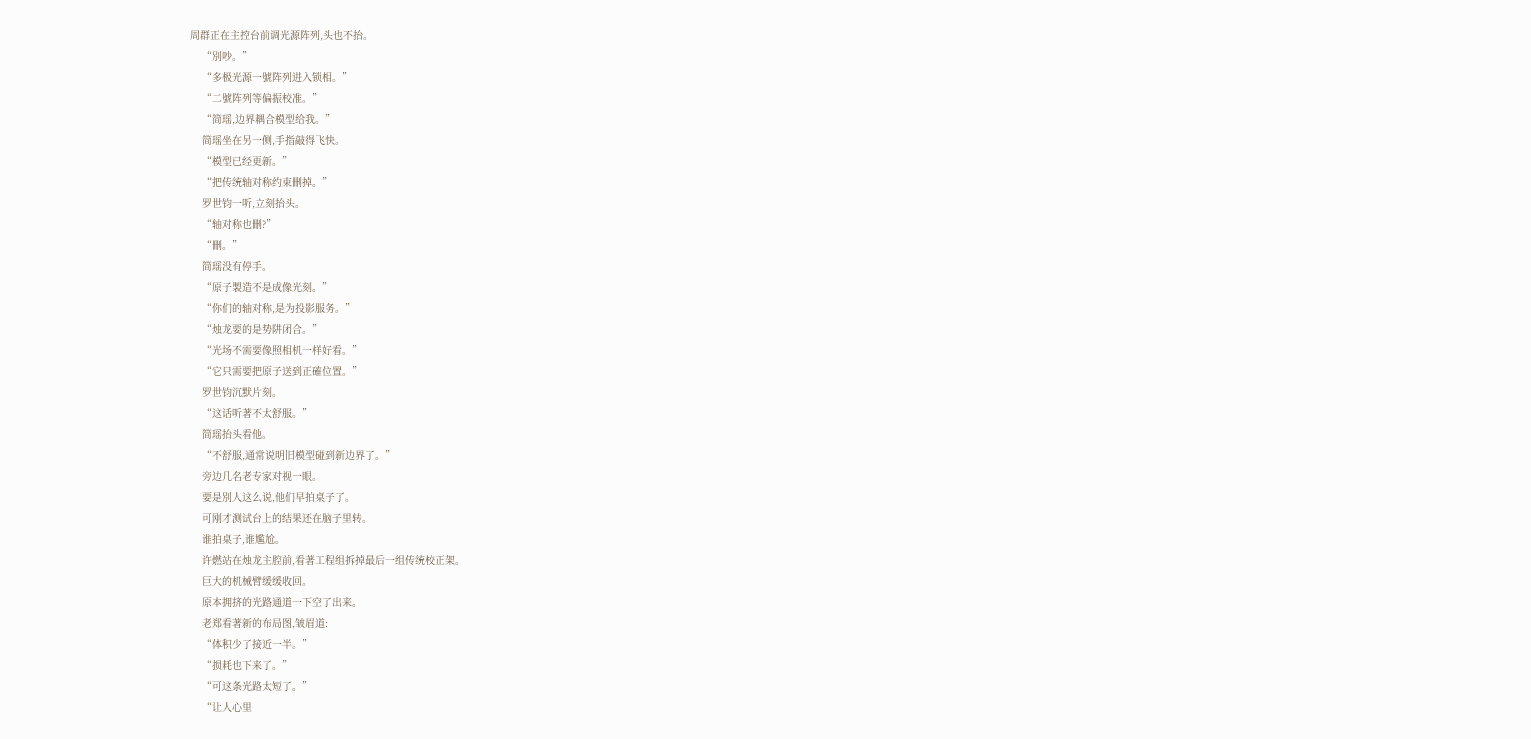周群正在主控台前调光源阵列,头也不抬。
    “別吵。”
    “多极光源一號阵列进入锁相。”
    “二號阵列等偏振校准。”
    “简瑶,边界耦合模型给我。”
    简瑶坐在另一侧,手指敲得飞快。
    “模型已经更新。”
    “把传统轴对称约束刪掉。”
    罗世钧一听,立刻抬头。
    “轴对称也刪?”
    “刪。”
    简瑶没有停手。
    “原子製造不是成像光刻。”
    “你们的轴对称,是为投影服务。”
    “烛龙要的是势阱闭合。”
    “光场不需要像照相机一样好看。”
    “它只需要把原子送到正確位置。”
    罗世钧沉默片刻。
    “这话听著不太舒服。”
    简瑶抬头看他。
    “不舒服,通常说明旧模型碰到新边界了。”
    旁边几名老专家对视一眼。
    要是別人这么说,他们早拍桌子了。
    可刚才测试台上的结果还在脑子里转。
    谁拍桌子,谁尷尬。
    许燃站在烛龙主腔前,看著工程组拆掉最后一组传统校正架。
    巨大的机械臂缓缓收回。
    原本拥挤的光路通道一下空了出来。
    老郑看著新的布局图,皱眉道:
    “体积少了接近一半。”
    “损耗也下来了。”
    “可这条光路太短了。”
    “让人心里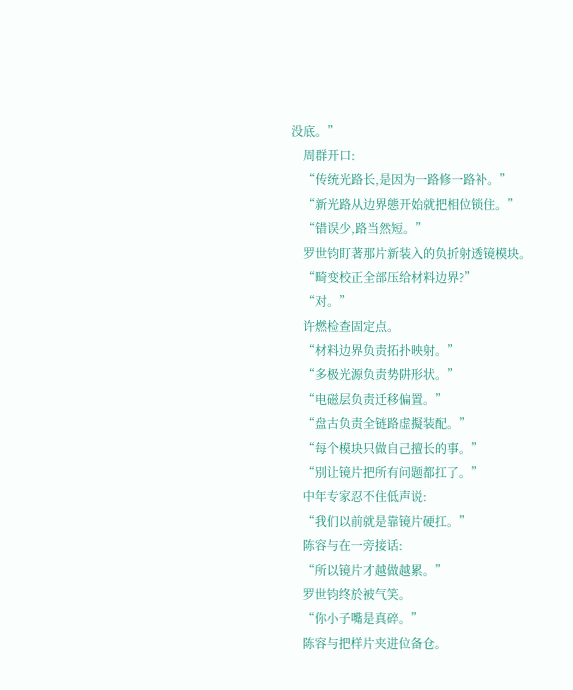没底。”
    周群开口:
    “传统光路长,是因为一路修一路补。”
    “新光路从边界態开始就把相位锁住。”
    “错误少,路当然短。”
    罗世钧盯著那片新装入的负折射透镜模块。
    “畸变校正全部压给材料边界?”
    “对。”
    许燃检查固定点。
    “材料边界负责拓扑映射。”
    “多极光源负责势阱形状。”
    “电磁层负责迁移偏置。”
    “盘古负责全链路虚擬装配。”
    “每个模块只做自己擅长的事。”
    “別让镜片把所有问题都扛了。”
    中年专家忍不住低声说:
    “我们以前就是靠镜片硬扛。”
    陈容与在一旁接话:
    “所以镜片才越做越累。”
    罗世钧终於被气笑。
    “你小子嘴是真碎。”
    陈容与把样片夹进位备仓。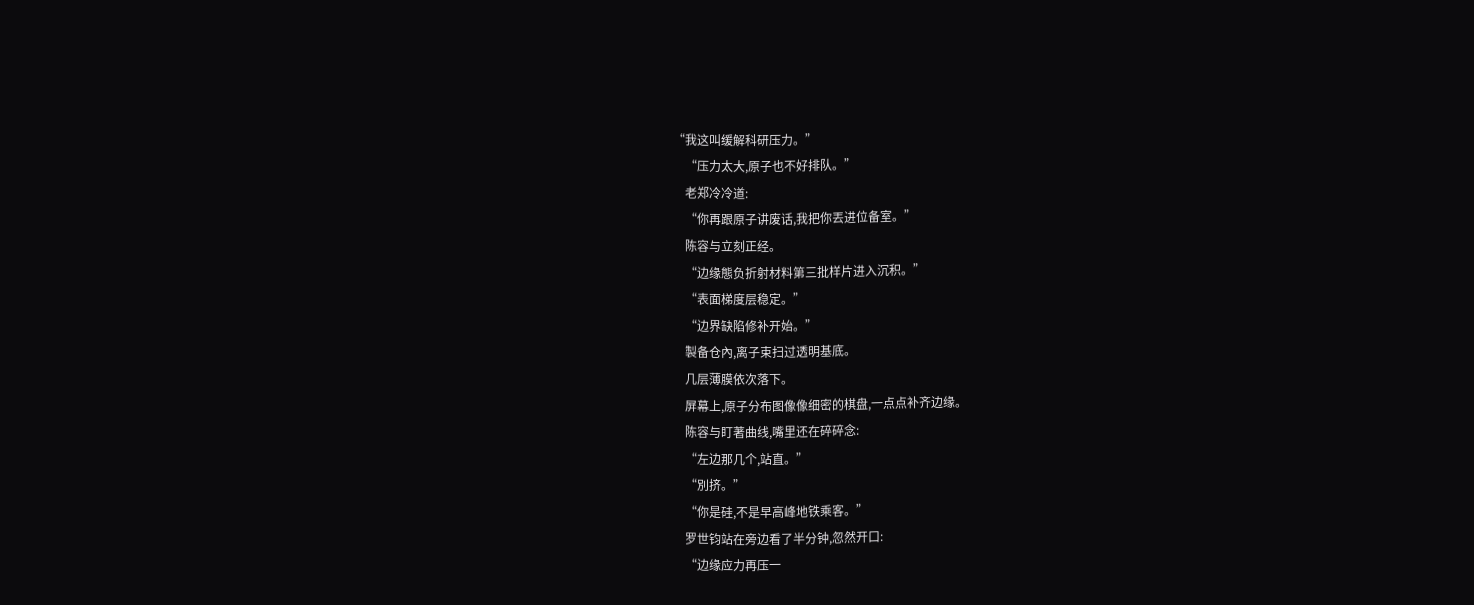“我这叫缓解科研压力。”
    “压力太大,原子也不好排队。”
    老郑冷冷道:
    “你再跟原子讲废话,我把你丟进位备室。”
    陈容与立刻正经。
    “边缘態负折射材料第三批样片进入沉积。”
    “表面梯度层稳定。”
    “边界缺陷修补开始。”
    製备仓內,离子束扫过透明基底。
    几层薄膜依次落下。
    屏幕上,原子分布图像像细密的棋盘,一点点补齐边缘。
    陈容与盯著曲线,嘴里还在碎碎念:
    “左边那几个,站直。”
    “別挤。”
    “你是硅,不是早高峰地铁乘客。”
    罗世钧站在旁边看了半分钟,忽然开口:
    “边缘应力再压一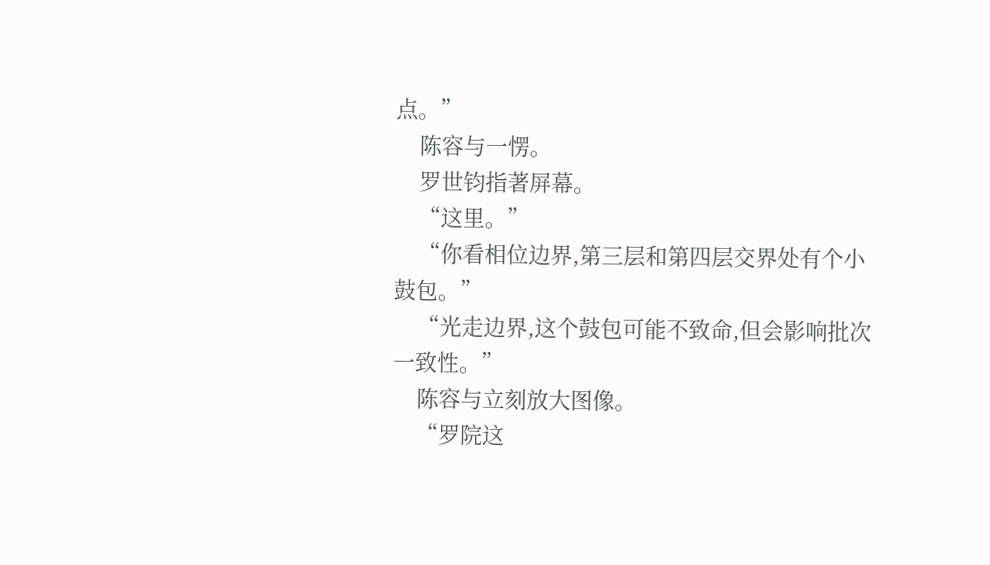点。”
    陈容与一愣。
    罗世钧指著屏幕。
    “这里。”
    “你看相位边界,第三层和第四层交界处有个小鼓包。”
    “光走边界,这个鼓包可能不致命,但会影响批次一致性。”
    陈容与立刻放大图像。
    “罗院这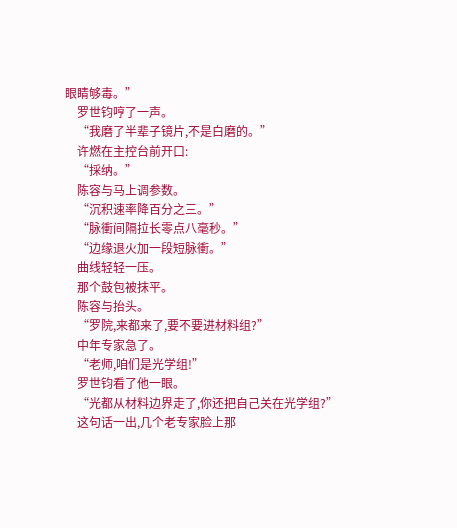眼睛够毒。”
    罗世钧哼了一声。
    “我磨了半辈子镜片,不是白磨的。”
    许燃在主控台前开口:
    “採纳。”
    陈容与马上调参数。
    “沉积速率降百分之三。”
    “脉衝间隔拉长零点八毫秒。”
    “边缘退火加一段短脉衝。”
    曲线轻轻一压。
    那个鼓包被抹平。
    陈容与抬头。
    “罗院,来都来了,要不要进材料组?”
    中年专家急了。
    “老师,咱们是光学组!”
    罗世钧看了他一眼。
    “光都从材料边界走了,你还把自己关在光学组?”
    这句话一出,几个老专家脸上那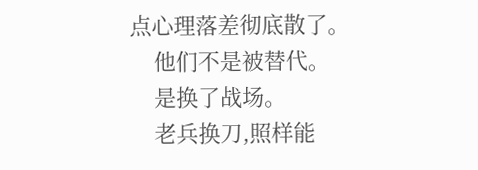点心理落差彻底散了。
    他们不是被替代。
    是换了战场。
    老兵换刀,照样能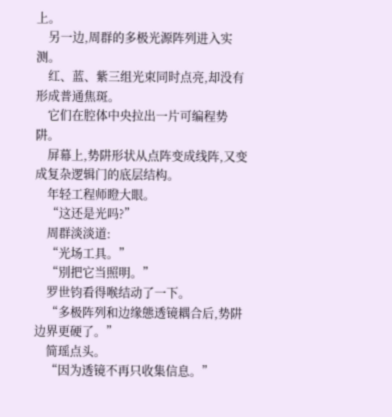上。
    另一边,周群的多极光源阵列进入实测。
    红、蓝、紫三组光束同时点亮,却没有形成普通焦斑。
    它们在腔体中央拉出一片可编程势阱。
    屏幕上,势阱形状从点阵变成线阵,又变成复杂逻辑门的底层结构。
    年轻工程师瞪大眼。
    “这还是光吗?”
    周群淡淡道:
    “光场工具。”
    “別把它当照明。”
    罗世钧看得喉结动了一下。
    “多极阵列和边缘態透镜耦合后,势阱边界更硬了。”
    简瑶点头。
    “因为透镜不再只收集信息。”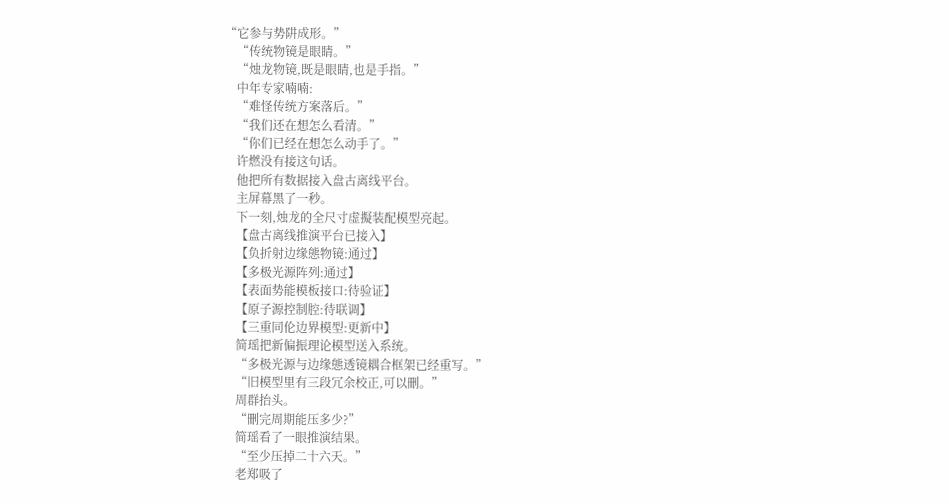“它参与势阱成形。”
    “传统物镜是眼睛。”
    “烛龙物镜,既是眼睛,也是手指。”
    中年专家喃喃:
    “难怪传统方案落后。”
    “我们还在想怎么看清。”
    “你们已经在想怎么动手了。”
    许燃没有接这句话。
    他把所有数据接入盘古离线平台。
    主屏幕黑了一秒。
    下一刻,烛龙的全尺寸虚擬装配模型亮起。
    【盘古离线推演平台已接入】
    【负折射边缘態物镜:通过】
    【多极光源阵列:通过】
    【表面势能模板接口:待验证】
    【原子源控制腔:待联调】
    【三重同伦边界模型:更新中】
    简瑶把新偏振理论模型送入系统。
    “多极光源与边缘態透镜耦合框架已经重写。”
    “旧模型里有三段冗余校正,可以刪。”
    周群抬头。
    “刪完周期能压多少?”
    简瑶看了一眼推演结果。
    “至少压掉二十六天。”
    老郑吸了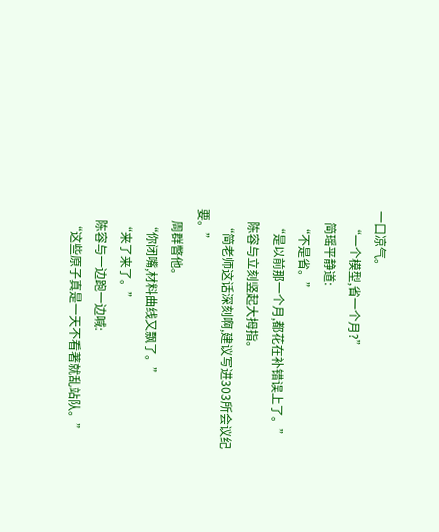一口凉气。
    “一个模型,省一个月?”
    简瑶平静道:
    “不是省。”
    “是以前那一个月,都花在补错误上了。”
    陈容与立刻竖起大拇指。
    “简老师这话深刻啊,建议写进303所会议纪要。”
    周群瞥他。
    “你闭嘴,材料曲线又飘了。”
    “来了来了。”
    陈容与一边跑一边喊:
    “这些原子真是一天不看著就乱站队。”